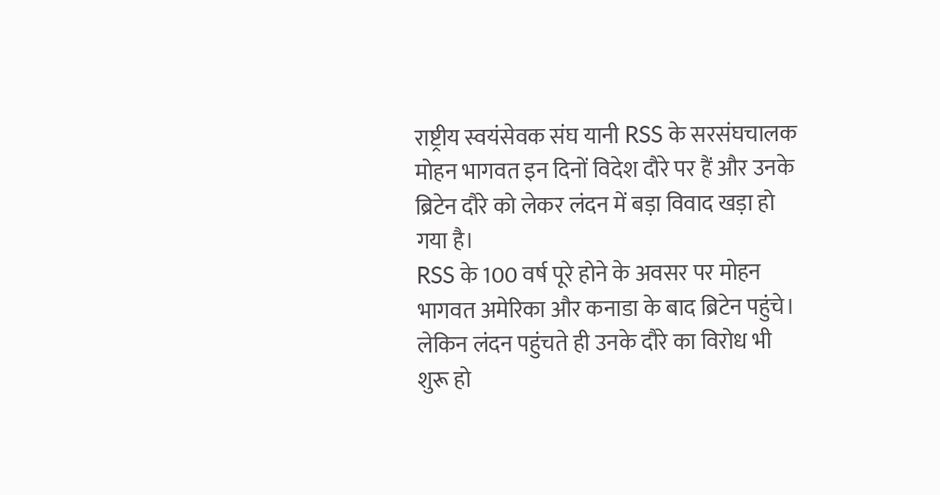राष्ट्रीय स्वयंसेवक संघ यानी RSS के सरसंघचालक मोहन भागवत इन दिनों विदेश दौरे पर हैं और उनके ब्रिटेन दौरे को लेकर लंदन में बड़ा विवाद खड़ा हो गया है।
RSS के 100 वर्ष पूरे होने के अवसर पर मोहन भागवत अमेरिका और कनाडा के बाद ब्रिटेन पहुंचे। लेकिन लंदन पहुंचते ही उनके दौरे का विरोध भी शुरू हो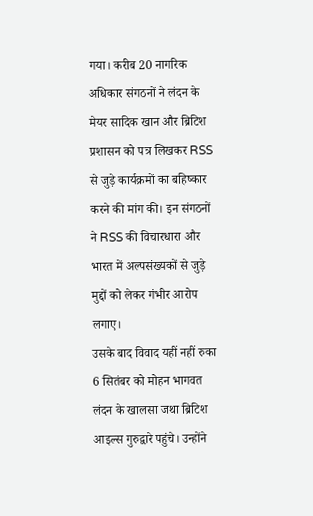गया। करीब 20 नागरिक अधिकार संगठनों ने लंदन के मेयर सादिक खान और ब्रिटिश प्रशासन को पत्र लिखकर RSS से जुड़े कार्यक्रमों का बहिष्कार करने की मांग की। इन संगठनों ने RSS की विचारधारा और भारत में अल्पसंख्यकों से जुड़े मुद्दों को लेकर गंभीर आरोप लगाए।
उसके बाद विवाद यहीं नहीं रुका
6 सितंबर को मोहन भागवत लंदन के खालसा जथा ब्रिटिश आइल्स गुरुद्वारे पहुंचे। उन्होंने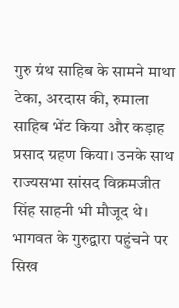गुरु ग्रंथ साहिब के सामने माथा टेका, अरदास की, रुमाला साहिब भेंट किया और कड़ाह प्रसाद ग्रहण किया। उनके साथ राज्यसभा सांसद विक्रमजीत सिंह साहनी भी मौजूद थे।
भागवत के गुरुद्वारा पहुंचने पर सिख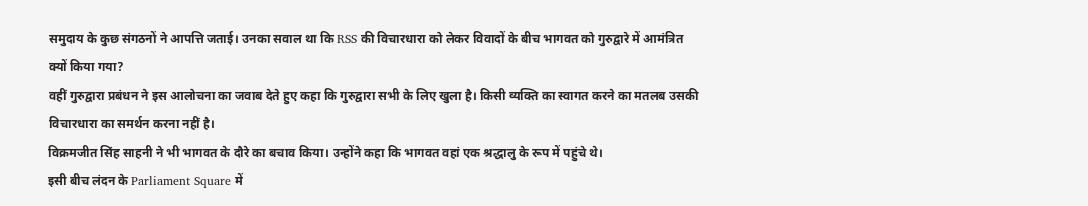समुदाय के कुछ संगठनों ने आपत्ति जताई। उनका सवाल था कि RSS की विचारधारा को लेकर विवादों के बीच भागवत को गुरुद्वारे में आमंत्रित क्यों किया गया?
वहीं गुरुद्वारा प्रबंधन ने इस आलोचना का जवाब देते हुए कहा कि गुरुद्वारा सभी के लिए खुला है। किसी व्यक्ति का स्वागत करने का मतलब उसकी विचारधारा का समर्थन करना नहीं है।
विक्रमजीत सिंह साहनी ने भी भागवत के दौरे का बचाव किया। उन्होंने कहा कि भागवत वहां एक श्रद्धालु के रूप में पहुंचे थे।
इसी बीच लंदन के Parliament Square में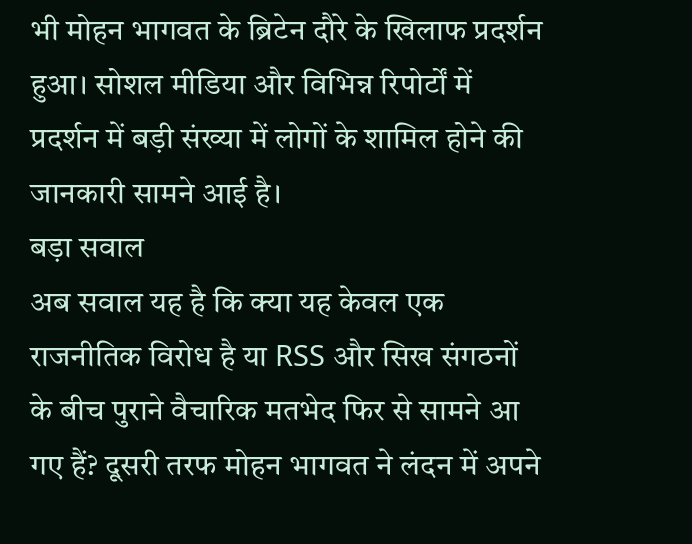भी मोहन भागवत के ब्रिटेन दौरे के खिलाफ प्रदर्शन हुआ। सोशल मीडिया और विभिन्न रिपोर्टों में प्रदर्शन में बड़ी संख्या में लोगों के शामिल होने की जानकारी सामने आई है।
बड़ा सवाल
अब सवाल यह है कि क्या यह केवल एक राजनीतिक विरोध है या RSS और सिख संगठनों के बीच पुराने वैचारिक मतभेद फिर से सामने आ गए हैं? दूसरी तरफ मोहन भागवत ने लंदन में अपने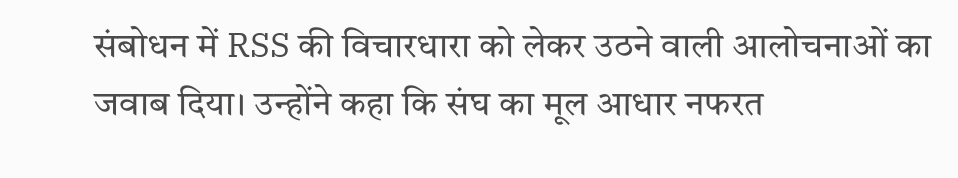संबोधन में RSS की विचारधारा को लेकर उठने वाली आलोचनाओं का जवाब दिया। उन्होंने कहा कि संघ का मूल आधार नफरत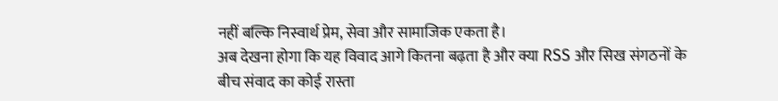नहीं बल्कि निस्वार्थ प्रेम, सेवा और सामाजिक एकता है।
अब देखना होगा कि यह विवाद आगे कितना बढ़ता है और क्या RSS और सिख संगठनों के बीच संवाद का कोई रास्ता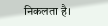निकलता है।